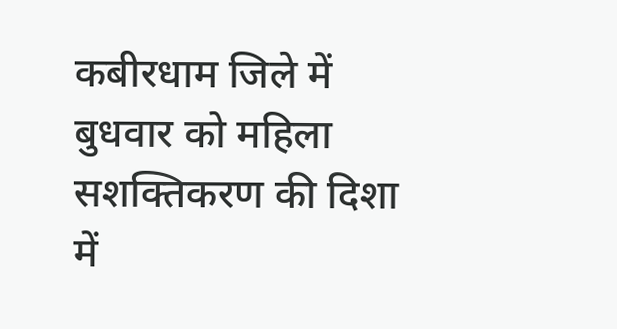कबीरधाम जिले में बुधवार को महिला सशक्तिकरण की दिशा में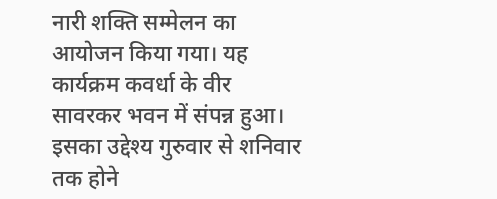नारी शक्ति सम्मेलन का आयोजन किया गया। यह कार्यक्रम कवर्धा के वीर सावरकर भवन में संपन्न हुआ। इसका उद्देश्य गुरुवार से शनिवार तक होने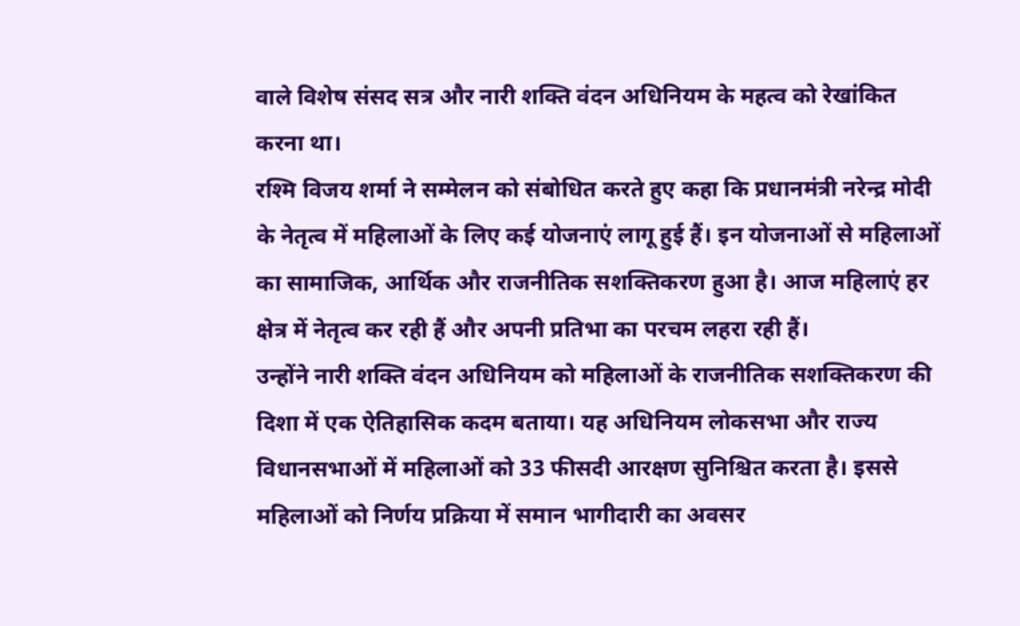वाले विशेष संसद सत्र और नारी शक्ति वंदन अधिनियम के महत्व को रेखांकित करना था।
रश्मि विजय शर्मा ने सम्मेलन को संबोधित करते हुए कहा कि प्रधानमंत्री नरेन्द्र मोदी के नेतृत्व में महिलाओं के लिए कई योजनाएं लागू हुई हैं। इन योजनाओं से महिलाओं का सामाजिक, आर्थिक और राजनीतिक सशक्तिकरण हुआ है। आज महिलाएं हर क्षेत्र में नेतृत्व कर रही हैं और अपनी प्रतिभा का परचम लहरा रही हैं।
उन्होंने नारी शक्ति वंदन अधिनियम को महिलाओं के राजनीतिक सशक्तिकरण की दिशा में एक ऐतिहासिक कदम बताया। यह अधिनियम लोकसभा और राज्य विधानसभाओं में महिलाओं को 33 फीसदी आरक्षण सुनिश्चित करता है। इससे महिलाओं को निर्णय प्रक्रिया में समान भागीदारी का अवसर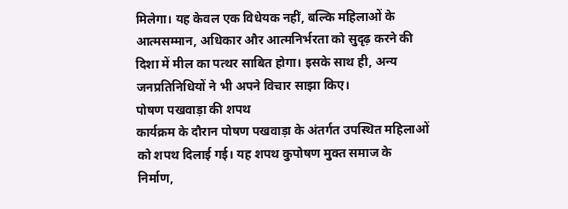मिलेगा। यह केवल एक विधेयक नहीं, बल्कि महिलाओं के आत्मसम्मान, अधिकार और आत्मनिर्भरता को सुदृढ़ करने की दिशा में मील का पत्थर साबित होगा। इसके साथ ही, अन्य जनप्रतिनिधियों ने भी अपने विचार साझा किए।
पोषण पखवाड़ा की शपथ
कार्यक्रम के दौरान पोषण पखवाड़ा के अंतर्गत उपस्थित महिलाओं को शपथ दिलाई गई। यह शपथ कुपोषण मुक्त समाज के निर्माण,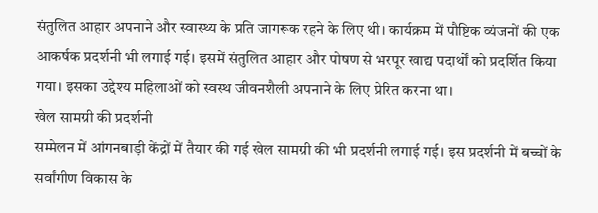संतुलित आहार अपनाने और स्वास्थ्य के प्रति जागरूक रहने के लिए थी। कार्यक्रम में पौष्टिक व्यंजनों की एक आकर्षक प्रदर्शनी भी लगाई गई। इसमें संतुलित आहार और पोषण से भरपूर खाद्य पदार्थों को प्रदर्शित किया गया। इसका उद्देश्य महिलाओं को स्वस्थ जीवनशैली अपनाने के लिए प्रेरित करना था।
खेल सामग्री की प्रदर्शनी
सम्मेलन में आंगनबाड़ी केंद्रों में तैयार की गई खेल सामग्री की भी प्रदर्शनी लगाई गई। इस प्रदर्शनी में बच्चों के सर्वांगीण विकास के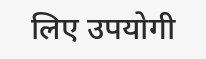लिए उपयोगी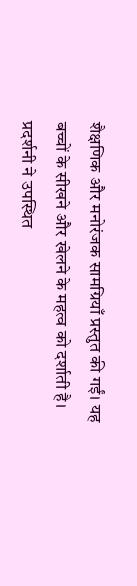शैक्षणिक और मनोरंजक सामग्रियाँ प्रस्तुत की गईं। यह बच्चों के सीखने और खेलने के महत्व को दर्शाती है। प्रदर्शनी ने उपस्थित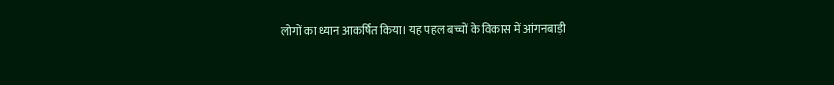लोगों का ध्यान आकर्षित किया। यह पहल बच्चों के विकास में आंगनबाड़ी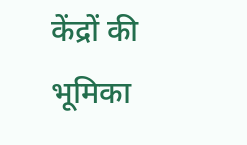केंद्रों की भूमिका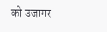को उजागर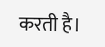करती है।